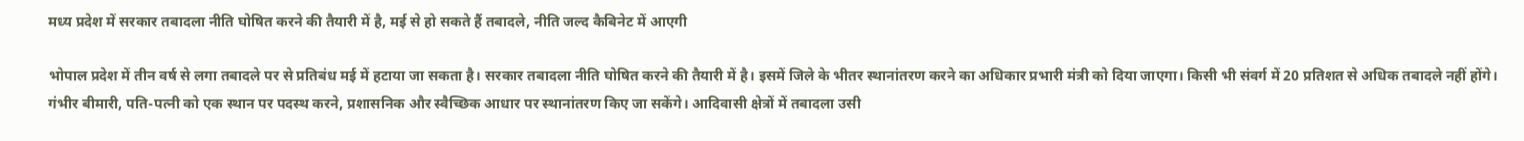मध्‍य प्रदेश में सरकार तबादला नीति घोषित करने की तैयारी में है, मई से हो सकते हैं तबादले, नीति जल्द कैबिनेट में आएगी

भोपाल प्रदेश में तीन वर्ष से लगा तबादले पर से प्रतिबंध मई में हटाया जा सकता है। सरकार तबादला नीति घोषित करने की तैयारी में है। इसमें जिले के भीतर स्थानांतरण करने का अधिकार प्रभारी मंत्री को दिया जाएगा। किसी भी संवर्ग में 20 प्रतिशत से अधिक तबादले नहीं होंगे। गंभीर बीमारी, पति-पत्नी को एक स्थान पर पदस्थ करने, प्रशासनिक और स्वैच्छिक आधार पर स्थानांतरण किए जा सकेंगे। आदिवासी क्षेत्रों में तबादला उसी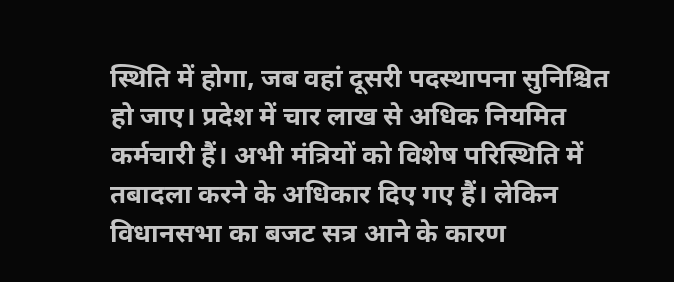स्थिति में होगा, जब वहां दूसरी पदस्थापना सुनिश्चित हो जाए। प्रदेश में चार लाख से अधिक नियमित कर्मचारी हैं। अभी मंत्रियों को विशेष परिस्थिति में तबादला करने के अधिकार दिए गए हैं। लेकिन विधानसभा का बजट सत्र आने के कारण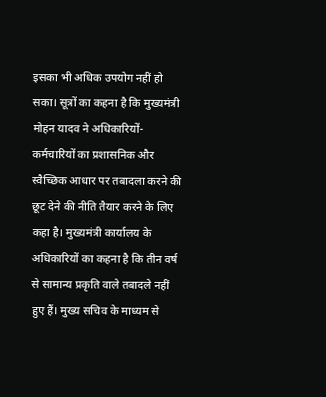इसका भी अधिक उपयोग नहीं हो सका। सूत्रों का कहना है कि मुख्यमंत्री मोहन यादव ने अधिकारियों-कर्मचारियों का प्रशासनिक और स्वैच्छिक आधार पर तबादला करने की छूट देने की नीति तैयार करने के लिए कहा है। मुख्यमंत्री कार्यालय के अधिकारियों का कहना है कि तीन वर्ष से सामान्य प्रकृति वाले तबादले नहीं हुए हैं। मुख्य सचिव के माध्यम से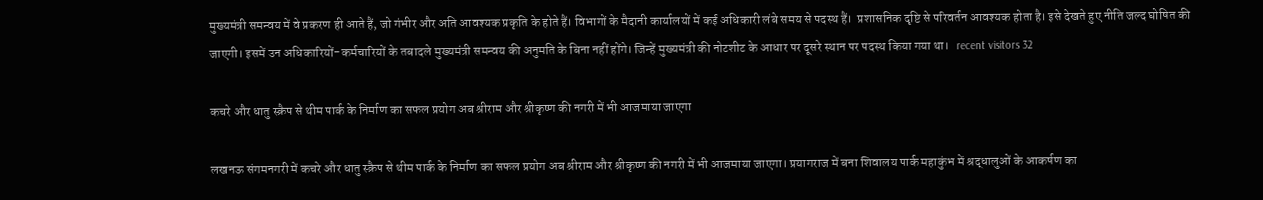मुख्यमंत्री समन्वय में वे प्रकरण ही आते हैं, जो गंभीर और अति आवश्यक प्रकृति के होते हैं। विभागों के मैदानी कार्यालयों में कई अधिकारी लंबे समय से पदस्थ हैं।  प्रशासनिक दृष्टि से परिवर्तन आवश्यक होता है। इसे देखते हुए नीति जल्द घोषित की जाएगी। इसमें उन अधिकारियों-कर्मचारियों के तबादले मुख्यमंत्री समन्वय की अनुमति के बिना नहीं होंगे। जिन्हें मुख्यमंत्री की नोटशीट के आधार पर दूसरे स्थान पर पदस्थ किया गया था।   recent visitors 32

कचरे और धातु स्क्रैप से थीम पार्क के निर्माण का सफल प्रयोग अब श्रीराम और श्रीकृष्ण की नगरी में भी आजमाया जाएगा

लखनऊ संगमनगरी में कचरे और धातु स्क्रैप से थीम पार्क के निर्माण का सफल प्रयोग अब श्रीराम और श्रीकृष्ण की नगरी में भी आजमाया जाएगा। प्रयागराज में बना शिवालय पार्क महाकुंभ में श्रद्धालुओं के आकर्षण का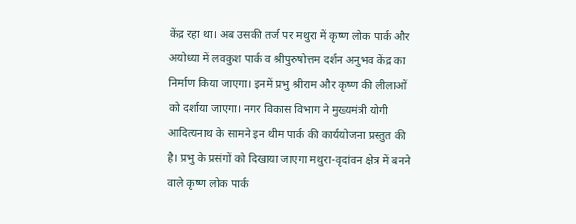केंद्र रहा था। अब उसकी तर्ज पर मथुरा में कृष्ण लोक पार्क और अयोध्या में लवकुश पार्क व श्रीपुरुषोत्तम दर्शन अनुभव केंद्र का निर्माण किया जाएगा। इनमें प्रभु श्रीराम और कृष्ण की लीलाओं को दर्शाया जाएगा। नगर विकास विभाग ने मुख्यमंत्री योगी आदित्यनाथ के सामने इन थीम पार्क की कार्ययोजना प्रस्तुत की है। प्रभु के प्रसंगों को दिखाया जाएगा मथुरा-वृदांवन क्षेत्र में बनने वाले कृष्ण लोक पार्क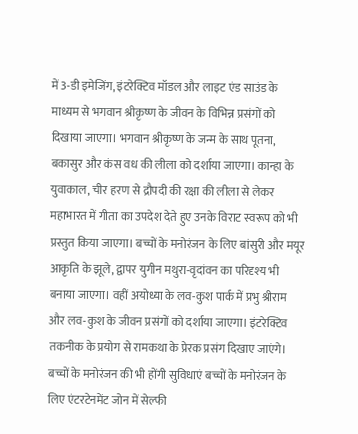में 3-डी इमेजिंग, इंटरेक्टिव मॉडल और लाइट एंड साउंड के माध्यम से भगवान श्रीकृष्ण के जीवन के विभिन्न प्रसंगों को दिखाया जाएगा। भगवान श्रीकृष्ण के जन्म के साथ पूतना, बकासुर और कंस वध की लीला को दर्शाया जाएगा। कान्हा के युवाकाल, चीर हरण से द्रौपदी की रक्षा की लीला से लेकर महाभारत में गीता का उपदेश देते हुए उनके विराट स्वरूप को भी प्रस्तुत किया जाएगा। बच्चों के मनोरंजन के लिए बांसुरी और मयूर आकृति के झूले, द्वापर युगीन मथुरा-वृदांवन का परिदृश्य भी बनाया जाएगा। वहीं अयोध्या के लव-कुश पार्क में प्रभु श्रीराम और लव-कुश के जीवन प्रसंगों को दर्शाया जाएगा। इंटरेक्टिव तकनीक के प्रयोग से रामकथा के प्रेरक प्रसंग दिखाए जाएंगे। बच्चों के मनोरंजन की भी होंगी सुविधाएं बच्चों के मनोरंजन के लिए एंटरटेनमेंट जोन में सेल्फी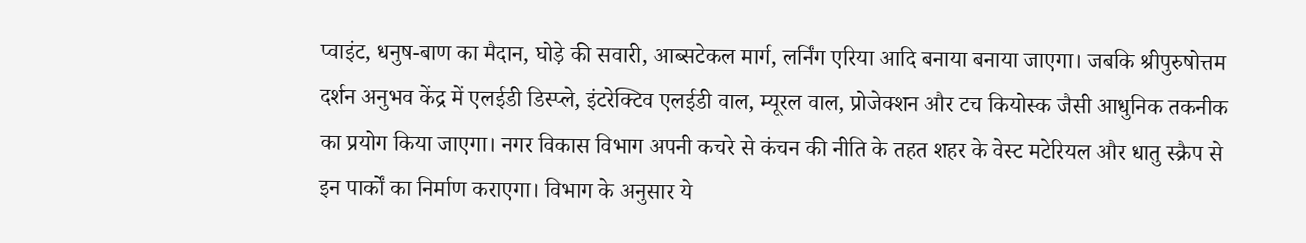प्वाइंट, धनुष-बाण का मैदान, घोड़े की सवारी, आब्सटेकल मार्ग, लर्निंग एरिया आदि बनाया बनाया जाएगा। जबकि श्रीपुरुषोत्तम दर्शन अनुभव केंद्र में एलईडी डिस्प्ले, इंटरेक्टिव एलईडी वाल, म्यूरल वाल, प्रोजेक्शन और टच कियोस्क जैसी आधुनिक तकनीक का प्रयोग किया जाएगा। नगर विकास विभाग अपनी कचरे से कंचन की नीति के तहत शहर के वेस्ट मटेरियल और धातु स्क्रैप से इन पार्कों का निर्माण कराएगा। विभाग के अनुसार ये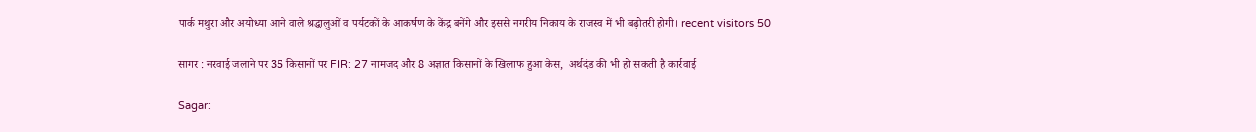पार्क मथुरा और अयोध्या आने वाले श्रद्धालुओं व पर्यटकों के आकर्षण के केंद्र बनेंगे और इससे नगरीय निकाय के राजस्व में भी बढ़ोतरी होगी। recent visitors 50

सागर : नरवाई जलाने पर 35 किसानों पर FIR: 27 नामजद और 8 अज्ञात किसानों के खिलाफ हुआ केस,  अर्थदंड की भी हो सकती है कार्रवाई

Sagar: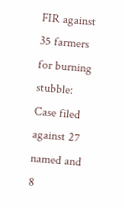FIR against 35 farmers for burning stubble: Case filed against 27 named and 8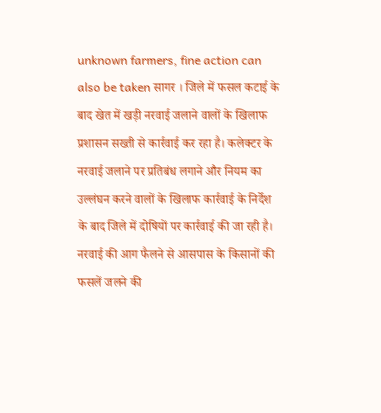unknown farmers, fine action can also be taken सागर । जिले में फसल कटाई के बाद खेत में खड़ी नरवाई जलाने वालों के खिलाफ प्रशासन सख्ती से कार्रवाई कर रहा है। कलेक्टर के नरवाई जलाने पर प्रतिबंध लगाने और नियम का उल्लंघन करने वालों के खिलाफ कार्रवाई के निर्देश के बाद जिले में दोषियों पर कार्रवाई की जा रही है। नरवाई की आग फैलने से आसपास के किसानों की फसलें जलने की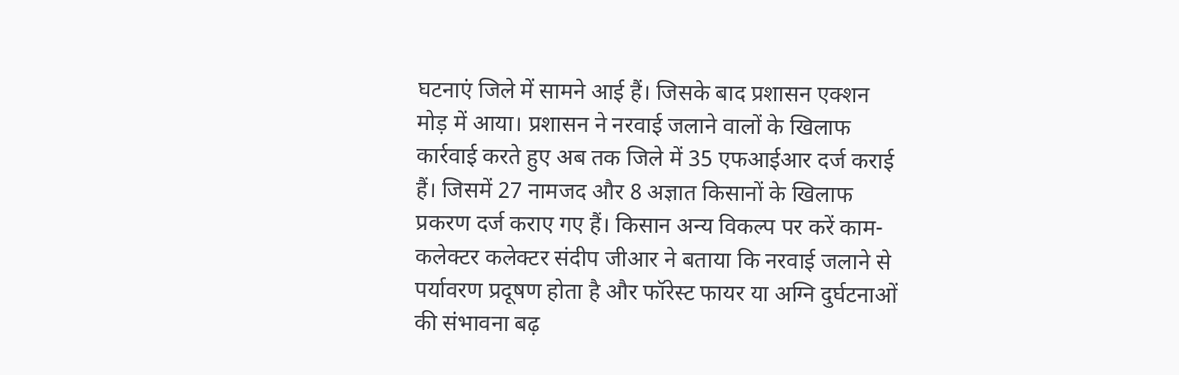घटनाएं जिले में सामने आई हैं। जिसके बाद प्रशासन एक्शन मोड़ में आया। प्रशासन ने नरवाई जलाने वालों के खिलाफ कार्रवाई करते हुए अब तक जिले में 35 एफआईआर दर्ज कराई हैं। जिसमें 27 नामजद और 8 अज्ञात किसानों के खिलाफ प्रकरण दर्ज कराए गए हैं। किसान अन्य विकल्प पर करें काम- कलेक्टर कलेक्टर संदीप जीआर ने बताया कि नरवाई जलाने से पर्यावरण प्रदूषण होता है और फॉरेस्ट फायर या अग्नि दुर्घटनाओं की संभावना बढ़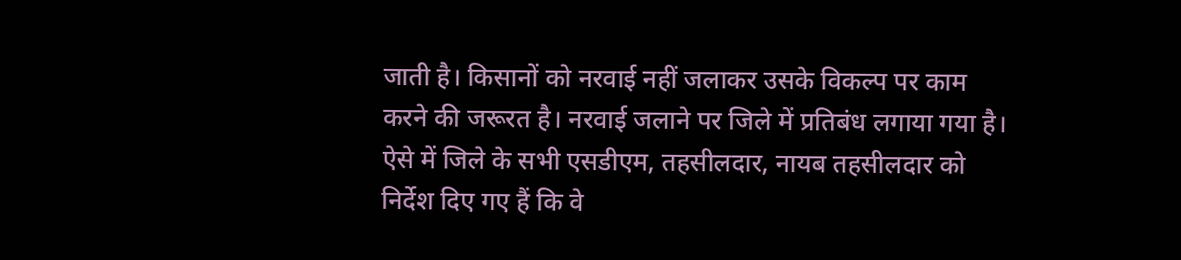जाती है। किसानों को नरवाई नहीं जलाकर उसके विकल्प पर काम करने की जरूरत है। नरवाई जलाने पर जिले में प्रतिबंध लगाया गया है। ऐसे में जिले के सभी एसडीएम, तहसीलदार, नायब तहसीलदार को निर्देश दिए गए हैं कि वे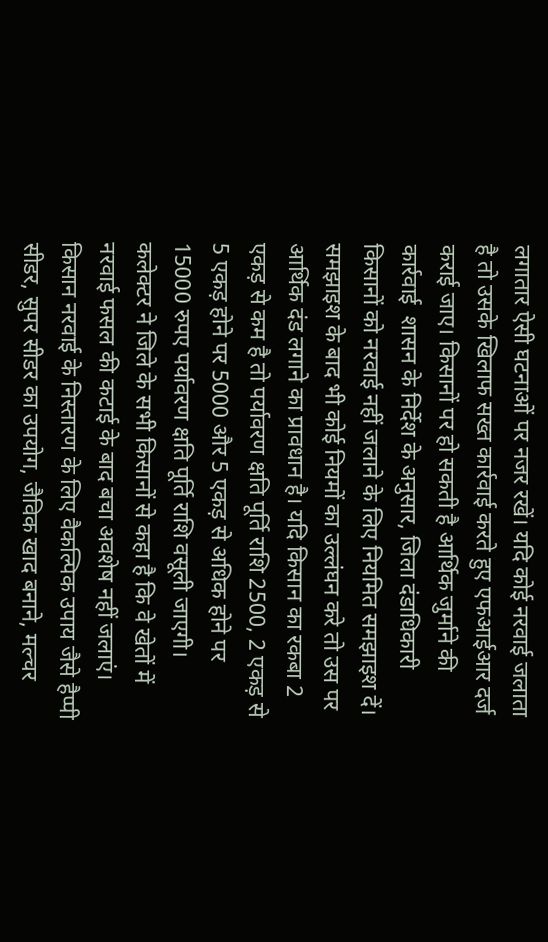लगातार ऐसी घटनाओं पर नजर रखें। यदि कोई नरवाई जलाता है तो उसके खिलाफ सख्त कार्रवाई करते हुए एफआईआर दर्ज कराई जाए। किसानों पर हो सकती है आर्थिक जुर्माने की कार्रवाई  शासन के निर्देश के अनुसार, जिला दंडाधिकारी किसानों को नरवाई नहीं जलाने के लिए नियमित समझाइश दें। समझाइश के बाद भी कोई नियमों का उल्लंघन करे तो उस पर आर्थिक दंड लगाने का प्रावधान है। यदि किसान का रकबा 2 एकड़ से कम है तो पर्यावरण क्षति पूर्ति राशि 2500, 2 एकड़ से 5 एकड़ होने पर 5000 और 5 एकड़ से अधिक होने पर 15000 रुपए पर्यावरण क्षति पूर्ति राशि वसूली जाएगी। कलेक्टर ने जिले के सभी किसानों से कहा है कि वे खेतों में नरवाई फसल की कटाई के बाद बचा अवशेष नहीं जलाएं। किसान नरवाई के निस्तारण के लिए वैकल्पिक उपाय जैसे हैप्पी सीडर, सुपर सीडर का उपयोग, जैविक खाद बनाने, मल्चर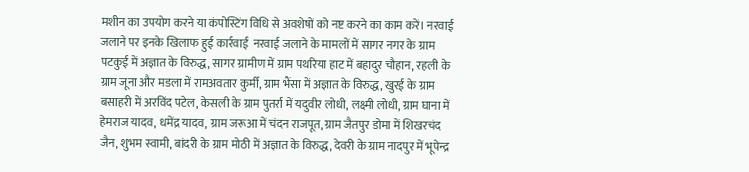मशीन का उपयोग करने या कंपोस्टिंग विधि से अवशेषों को नष्ट करने का काम करें। नरवाई जलाने पर इनके खिलाफ हुई कार्रवाई  नरवाई जलाने के मामलों में सागर नगर के ग्राम पटकुई में अज्ञात के विरुद्ध, सागर ग्रामीण में ग्राम पथरिया हाट में बहादुर चौहान, रहली के ग्राम जूना और मडला में रामअवतार कुर्मी, ग्राम भैंसा में अज्ञात के विरुद्ध, खुरई के ग्राम बसाहरी में अरविंद पटेल, केसली के ग्राम पुतर्रा में यदुवीर लोधी, लक्ष्मी लोधी, ग्राम घाना में हेमराज यादव, धमेंद्र यादव, ग्राम जरूआ में चंदन राजपूत, ग्राम जैतपुर डोमा में शिखरचंद जैन, शुभम स्वामी, बांदरी के ग्राम मोठी में अज्ञात के विरुद्ध, देवरी के ग्राम नादपुर में भूपेन्द्र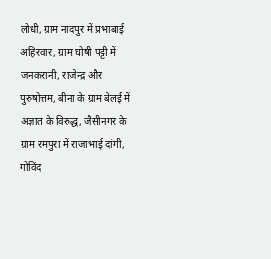लोधी, ग्राम नादपुर में प्रभाबाई अहिरवार, ग्राम घोषी पट्टी में जनकरानी, राजेन्द्र और पुरुषोत्तम, बीना के ग्राम बेलई में अज्ञात के विरुद्ध, जैसीनगर के ग्राम रमपुरा में राजाभाई दांगी, गोविंद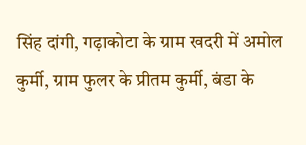सिंह दांगी, गढ़ाकोटा के ग्राम खदरी में अमोल कुर्मी, ग्राम फुलर के प्रीतम कुर्मी, बंडा के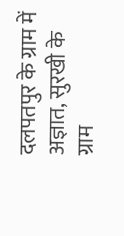दलपतपुर के ग्राम में अज्ञात, सुरखी के ग्राम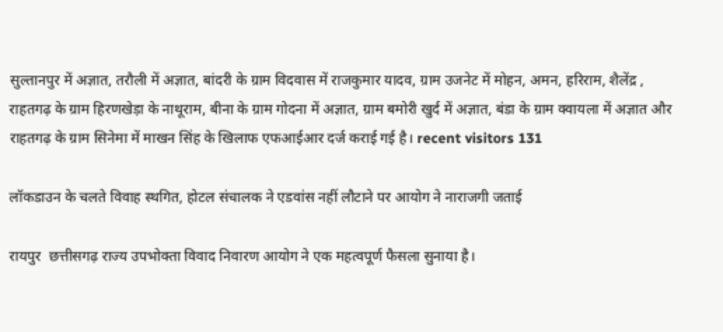सुल्तानपुर में अज्ञात, तरौली में अज्ञात, बांदरी के ग्राम विदवास में राजकुमार यादव, ग्राम उजनेट में मोहन, अमन, हरिराम, शैलेंद्र , राहतगढ़ के ग्राम हिरणखेड़ा के नाथूराम, बीना के ग्राम गोदना में अज्ञात, ग्राम बमोरी खुर्द में अज्ञात, बंडा के ग्राम क्वायला में अज्ञात और राहतगढ़ के ग्राम सिनेमा में माखन सिंह के खिलाफ एफआईआर दर्ज कराई गई है। recent visitors 131

लॉकडाउन के चलते विवाह स्थगित, होटल संचालक ने एडवांस नहीं लौटाने पर आयोग ने नाराजगी जताई

रायपुर  छत्तीसगढ़ राज्य उपभोक्ता विवाद निवारण आयोग ने एक महत्वपूर्ण फैसला सुनाया है।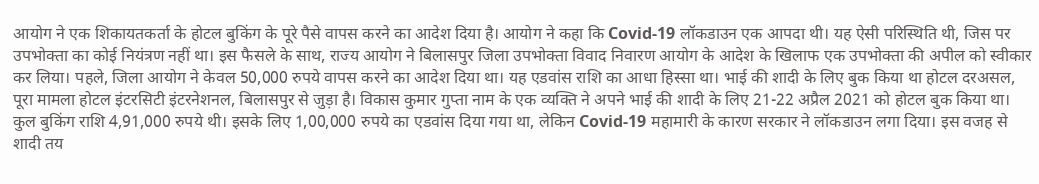आयोग ने एक शिकायतकर्ता के होटल बुकिंग के पूरे पैसे वापस करने का आदेश दिया है। आयोग ने कहा कि Covid-19 लॉकडाउन एक आपदा थी। यह ऐसी परिस्थिति थी, जिस पर उपभोक्ता का कोई नियंत्रण नहीं था। इस फैसले के साथ, राज्य आयोग ने बिलासपुर जिला उपभोक्ता विवाद निवारण आयोग के आदेश के खिलाफ एक उपभोक्ता की अपील को स्वीकार कर लिया। पहले, जिला आयोग ने केवल 50,000 रुपये वापस करने का आदेश दिया था। यह एडवांस राशि का आधा हिस्सा था। भाई की शादी के लिए बुक किया था होटल दरअसल, पूरा मामला होटल इंटरसिटी इंटरनेशनल, बिलासपुर से जुड़ा है। विकास कुमार गुप्ता नाम के एक व्यक्ति ने अपने भाई की शादी के लिए 21-22 अप्रैल 2021 को होटल बुक किया था। कुल बुकिंग राशि 4,91,000 रुपये थी। इसके लिए 1,00,000 रुपये का एडवांस दिया गया था, लेकिन Covid-19 महामारी के कारण सरकार ने लॉकडाउन लगा दिया। इस वजह से शादी तय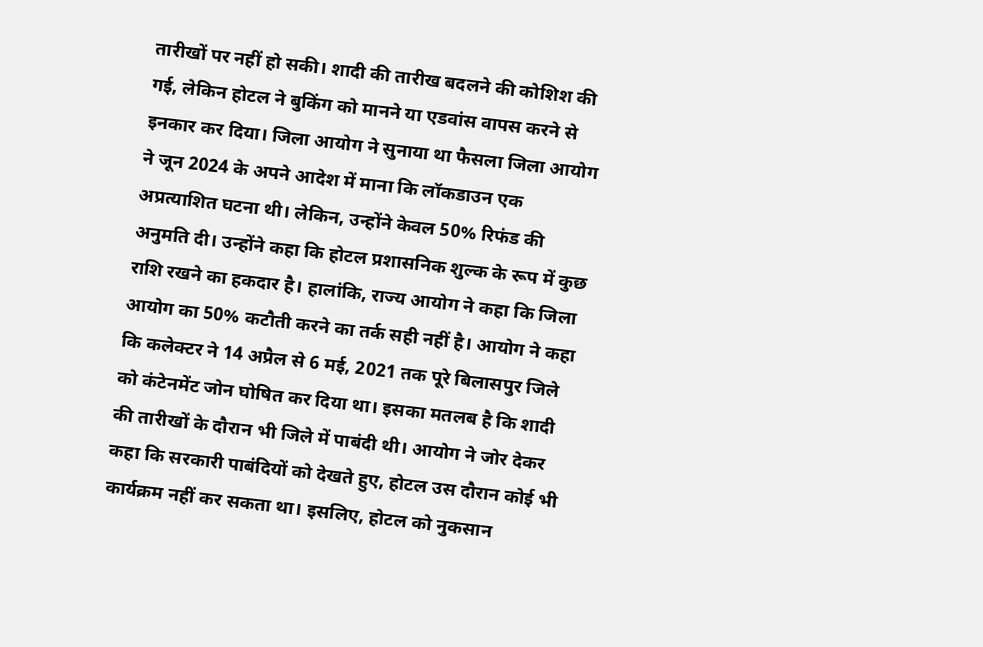तारीखों पर नहीं हो सकी। शादी की तारीख बदलने की कोशिश की गई, लेकिन होटल ने बुकिंग को मानने या एडवांस वापस करने से इनकार कर दिया। जिला आयोग ने सुनाया था फैसला जिला आयोग ने जून 2024 के अपने आदेश में माना कि लॉकडाउन एक अप्रत्याशित घटना थी। लेकिन, उन्होंने केवल 50% रिफंड की अनुमति दी। उन्होंने कहा कि होटल प्रशासनिक शुल्क के रूप में कुछ राशि रखने का हकदार है। हालांकि, राज्य आयोग ने कहा कि जिला आयोग का 50% कटौती करने का तर्क सही नहीं है। आयोग ने कहा कि कलेक्टर ने 14 अप्रैल से 6 मई, 2021 तक पूरे बिलासपुर जिले को कंटेनमेंट जोन घोषित कर दिया था। इसका मतलब है कि शादी की तारीखों के दौरान भी जिले में पाबंदी थी। आयोग ने जोर देकर कहा कि सरकारी पाबंदियों को देखते हुए, होटल उस दौरान कोई भी कार्यक्रम नहीं कर सकता था। इसलिए, होटल को नुकसान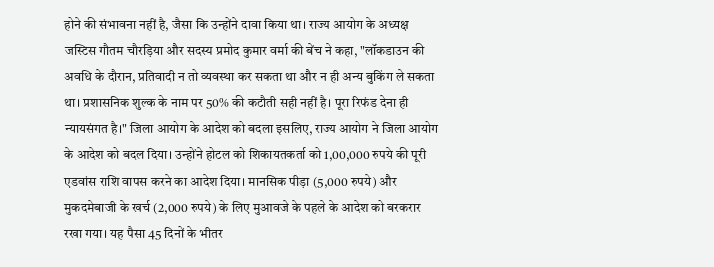होने की संभावना नहीं है, जैसा कि उन्होंने दावा किया था। राज्य आयोग के अध्यक्ष जस्टिस गौतम चौरड़िया और सदस्य प्रमोद कुमार वर्मा की बेंच ने कहा, "लॉकडाउन की अवधि के दौरान, प्रतिवादी न तो व्यवस्था कर सकता था और न ही अन्य बुकिंग ले सकता था। प्रशासनिक शुल्क के नाम पर 50% की कटौती सही नहीं है। पूरा रिफंड देना ही न्यायसंगत है।" जिला आयोग के आदेश को बदला इसलिए, राज्य आयोग ने जिला आयोग के आदेश को बदल दिया। उन्होंने होटल को शिकायतकर्ता को 1,00,000 रुपये की पूरी एडवांस राशि वापस करने का आदेश दिया। मानसिक पीड़ा (5,000 रुपये) और मुकदमेबाजी के खर्च (2,000 रुपये) के लिए मुआवजे के पहले के आदेश को बरकरार रखा गया। यह पैसा 45 दिनों के भीतर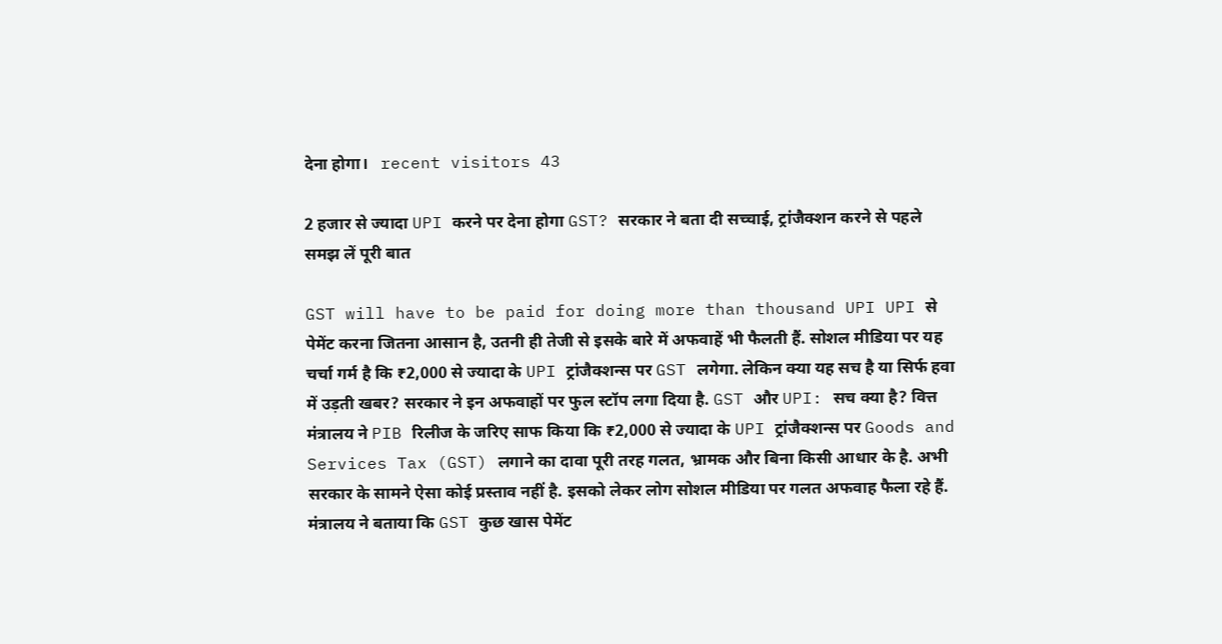देना होगा।   recent visitors 43

2 हजार से ज्यादा UPI करने पर देना होगा GST? सरकार ने बता दी सच्चाई, ट्रांजैक्शन करने से पहले समझ लें पूरी बात

GST will have to be paid for doing more than thousand UPI UPI से पेमेंट करना जितना आसान है, उतनी ही तेजी से इसके बारे में अफवाहें भी फैलती हैं. सोशल मीडिया पर यह चर्चा गर्म है कि ₹2,000 से ज्यादा के UPI ट्रांजैक्शन्स पर GST लगेगा. लेकिन क्या यह सच है या सिर्फ हवा में उड़ती खबर? सरकार ने इन अफवाहों पर फुल स्टॉप लगा दिया है. GST और UPI: सच क्या है? वित्त मंत्रालय ने PIB रिलीज के जरिए साफ किया कि ₹2,000 से ज्यादा के UPI ट्रांजैक्शन्स पर Goods and Services Tax (GST) लगाने का दावा पूरी तरह गलत, भ्रामक और बिना किसी आधार के है. अभी सरकार के सामने ऐसा कोई प्रस्ताव नहीं है. इसको लेकर लोग सोशल मीडिया पर गलत अफवाह फैला रहे हैं. मंत्रालय ने बताया कि GST कुछ खास पेमेंट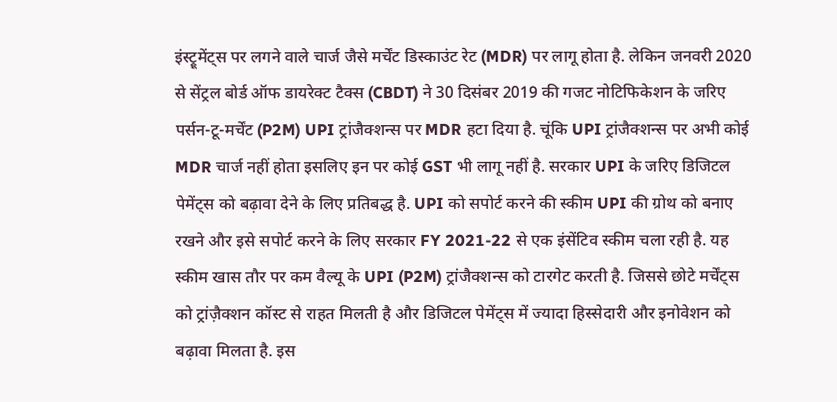इंस्ट्रूमेंट्स पर लगने वाले चार्ज जैसे मर्चेंट डिस्काउंट रेट (MDR) पर लागू होता है. लेकिन जनवरी 2020 से सेंट्रल बोर्ड ऑफ डायरेक्ट टैक्स (CBDT) ने 30 दिसंबर 2019 की गजट नोटिफिकेशन के जरिए पर्सन-टू-मर्चेंट (P2M) UPI ट्रांजैक्शन्स पर MDR हटा दिया है. चूंकि UPI ट्रांजैक्शन्स पर अभी कोई MDR चार्ज नहीं होता इसलिए इन पर कोई GST भी लागू नहीं है. सरकार UPI के जरिए डिजिटल पेमेंट्स को बढ़ावा देने के लिए प्रतिबद्ध है. UPI को सपोर्ट करने की स्कीम UPI की ग्रोथ को बनाए रखने और इसे सपोर्ट करने के लिए सरकार FY 2021-22 से एक इंसेंटिव स्कीम चला रही है. यह स्कीम खास तौर पर कम वैल्यू के UPI (P2M) ट्रांजैक्शन्स को टारगेट करती है. जिससे छोटे मर्चेंट्स को ट्रांज़ैक्शन कॉस्ट से राहत मिलती है और डिजिटल पेमेंट्स में ज्यादा हिस्सेदारी और इनोवेशन को बढ़ावा मिलता है. इस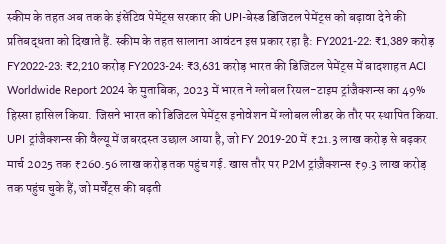स्कीम के तहत अब तक के इंसेंटिव पेमेंट्स सरकार की UPI-बेस्ड डिजिटल पेमेंट्स को बढ़ावा देने की प्रतिबद्धता को दिखाते हैं. स्कीम के तहत सालाना आवंटन इस प्रकार रहा है: FY2021-22: ₹1,389 करोड़ FY2022-23: ₹2,210 करोड़ FY2023-24: ₹3,631 करोड़ भारत की डिजिटल पेमेंट्स में बादशाहत ACI Worldwide Report 2024 के मुताबिक, 2023 में भारत ने ग्लोबल रियल-टाइम ट्रांजैक्शन्स का 49% हिस्सा हासिल किया. जिसने भारत को डिजिटल पेमेंट्स इनोवेशन में ग्लोबल लीडर के तौर पर स्थापित किया. UPI ट्रांजैक्शन्स की वैल्यू में जबरदस्त उछाल आया है, जो FY 2019-20 में ₹21.3 लाख करोड़ से बढ़कर मार्च 2025 तक ₹260.56 लाख करोड़ तक पहुंच गई. खास तौर पर P2M ट्रांज़ैक्शन्स ₹9.3 लाख करोड़ तक पहुंच चुके हैं, जो मर्चेंट्स की बढ़ती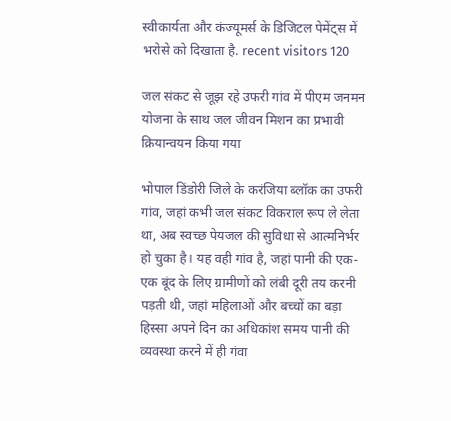स्वीकार्यता और कंज्यूमर्स के डिजिटल पेमेंट्स में भरोसे को दिखाता है. recent visitors 120

जल संकट से जूझ रहे उफरी गांव में पीएम जनमन योजना के साथ जल जीवन मिशन का प्रभावी क्रियान्वयन किया गया

भोपाल डिंडोरी जिले के करंजिया ब्लॉक का उफरी गांव, जहां कभी जल संकट विकराल रूप ले लेता था, अब स्वच्छ पेयजल की सुविधा से आत्मनिर्भर हो चुका है। यह वही गांव है, जहां पानी की एक-एक बूंद के लिए ग्रामीणों को लंबी दूरी तय करनी पड़ती थी, जहां महिलाओं और बच्चों का बड़ा हिस्सा अपने दिन का अधिकांश समय पानी की व्यवस्था करने में ही गंवा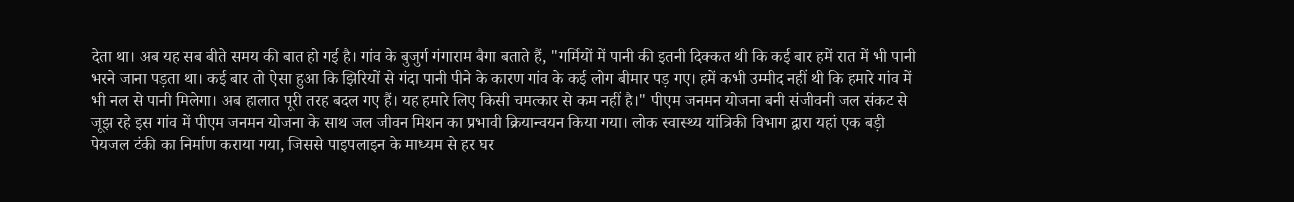देता था। अब यह सब बीते समय की बात हो गई है। गांव के बुजुर्ग गंगाराम बैगा बताते हैं, "गर्मियों में पानी की इतनी दिक्कत थी कि कई बार हमें रात में भी पानी भरने जाना पड़ता था। कई बार तो ऐसा हुआ कि झिरियों से गंदा पानी पीने के कारण गांव के कई लोग बीमार पड़ गए। हमें कभी उम्मीद नहीं थी कि हमारे गांव में भी नल से पानी मिलेगा। अब हालात पूरी तरह बदल गए हैं। यह हमारे लिए किसी चमत्कार से कम नहीं है।" पीएम जनमन योजना बनी संजीवनी जल संकट से जूझ रहे इस गांव में पीएम जनमन योजना के साथ जल जीवन मिशन का प्रभावी क्रियान्वयन किया गया। लोक स्वास्थ्य यांत्रिकी विभाग द्वारा यहां एक बड़ी पेयजल टंकी का निर्माण कराया गया, जिससे पाइपलाइन के माध्यम से हर घर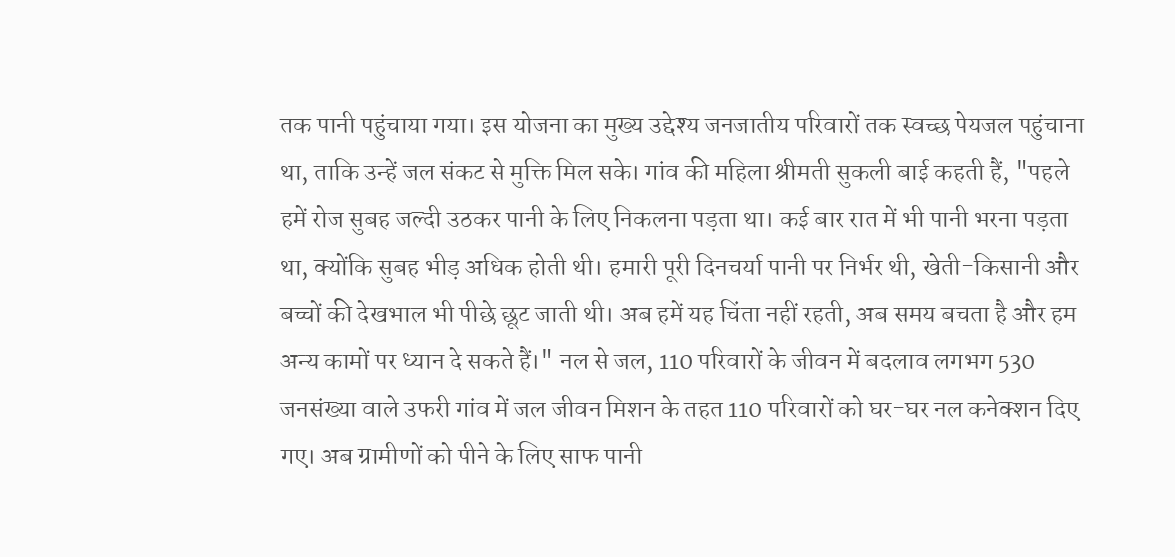तक पानी पहुंचाया गया। इस योजना का मुख्य उद्देश्य जनजातीय परिवारों तक स्वच्छ पेयजल पहुंचाना था, ताकि उन्हें जल संकट से मुक्ति मिल सके। गांव की महिला श्रीमती सुकली बाई कहती हैं, "पहले हमें रोज सुबह जल्दी उठकर पानी के लिए निकलना पड़ता था। कई बार रात में भी पानी भरना पड़ता था, क्योंकि सुबह भीड़ अधिक होती थी। हमारी पूरी दिनचर्या पानी पर निर्भर थी, खेती-किसानी और बच्चों की देखभाल भी पीछे छूट जाती थी। अब हमें यह चिंता नहीं रहती, अब समय बचता है और हम अन्य कामों पर ध्यान दे सकते हैं।" नल से जल, 110 परिवारों के जीवन में बदलाव लगभग 530 जनसंख्या वाले उफरी गांव में जल जीवन मिशन के तहत 110 परिवारों को घर-घर नल कनेक्शन दिए गए। अब ग्रामीणों को पीने के लिए साफ पानी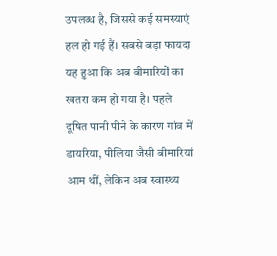उपलब्ध है, जिससे कई समस्याएं हल हो गई हैं। सबसे बड़ा फायदा यह हुआ कि अब बीमारियों का खतरा कम हो गया है। पहले दूषित पानी पीने के कारण गांव में डायरिया, पीलिया जैसी बीमारियां आम थीं, लेकिन अब स्वास्थ्य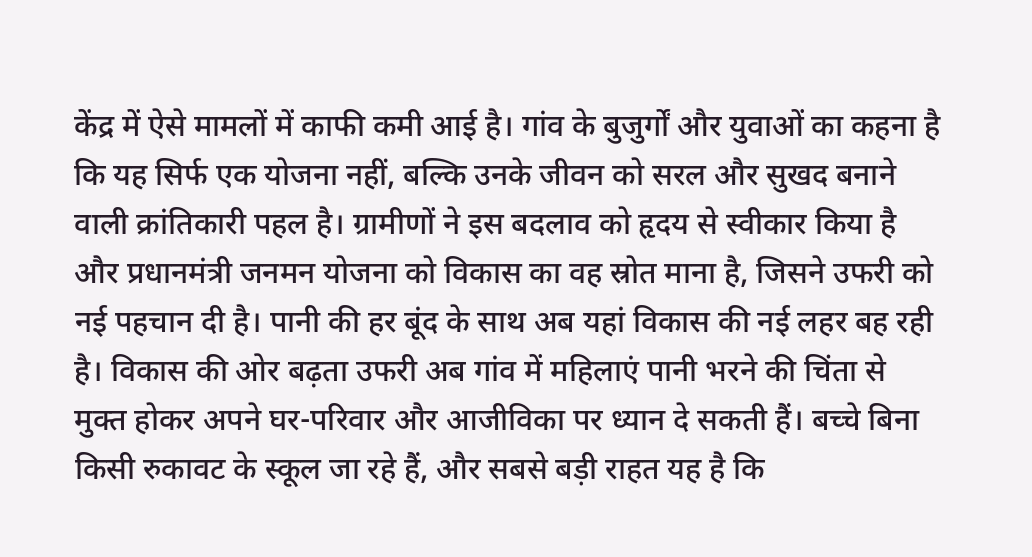केंद्र में ऐसे मामलों में काफी कमी आई है। गांव के बुजुर्गों और युवाओं का कहना है कि यह सिर्फ एक योजना नहीं, बल्कि उनके जीवन को सरल और सुखद बनाने वाली क्रांतिकारी पहल है। ग्रामीणों ने इस बदलाव को हृदय से स्वीकार किया है और प्रधानमंत्री जनमन योजना को विकास का वह स्रोत माना है, जिसने उफरी को नई पहचान दी है। पानी की हर बूंद के साथ अब यहां विकास की नई लहर बह रही है। विकास की ओर बढ़ता उफरी अब गांव में महिलाएं पानी भरने की चिंता से मुक्त होकर अपने घर-परिवार और आजीविका पर ध्यान दे सकती हैं। बच्चे बिना किसी रुकावट के स्कूल जा रहे हैं, और सबसे बड़ी राहत यह है कि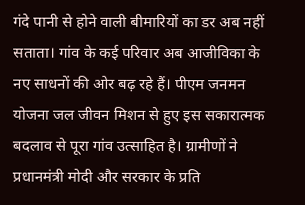गंदे पानी से होने वाली बीमारियों का डर अब नहीं सताता। गांव के कई परिवार अब आजीविका के नए साधनों की ओर बढ़ रहे हैं। पीएम जनमन योजना जल जीवन मिशन से हुए इस सकारात्मक बदलाव से पूरा गांव उत्साहित है। ग्रामीणों ने प्रधानमंत्री मोदी और सरकार के प्रति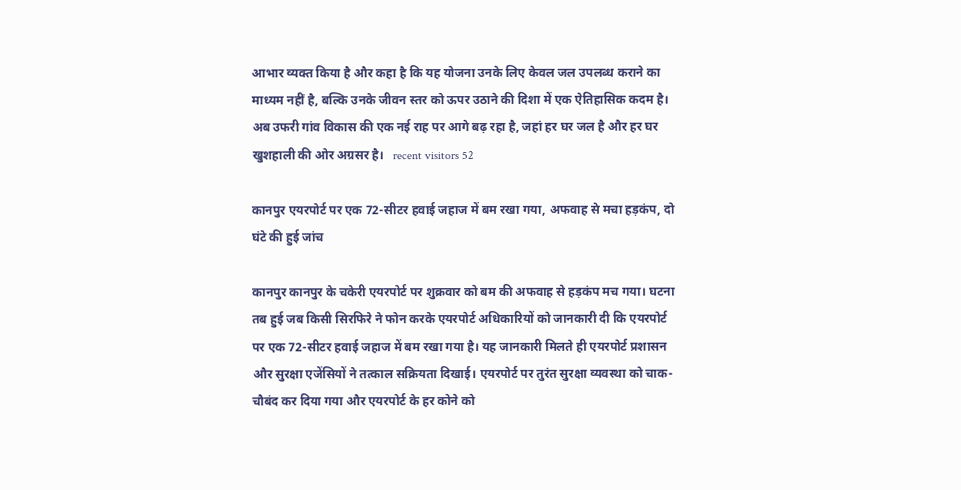आभार व्यक्त किया है और कहा है कि यह योजना उनके लिए केवल जल उपलब्ध कराने का माध्यम नहीं है, बल्कि उनके जीवन स्तर को ऊपर उठाने की दिशा में एक ऐतिहासिक कदम है। अब उफरी गांव विकास की एक नई राह पर आगे बढ़ रहा है, जहां हर घर जल है और हर घर खुशहाली की ओर अग्रसर है।   recent visitors 52

कानपुर एयरपोर्ट पर एक 72-सीटर हवाई जहाज में बम रखा गया, अफवाह से मचा हड़कंप, दो घंटे की हुई जांच

कानपुर कानपुर के चकेरी एयरपोर्ट पर शुक्रवार को बम की अफवाह से हड़कंप मच गया। घटना तब हुई जब किसी सिरफिरे ने फोन करके एयरपोर्ट अधिकारियों को जानकारी दी कि एयरपोर्ट पर एक 72-सीटर हवाई जहाज में बम रखा गया है। यह जानकारी मिलते ही एयरपोर्ट प्रशासन और सुरक्षा एजेंसियों ने तत्काल सक्रियता दिखाई। एयरपोर्ट पर तुरंत सुरक्षा व्यवस्था को चाक-चौबंद कर दिया गया और एयरपोर्ट के हर कोने को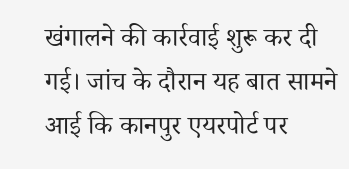खंगालने की कार्रवाई शुरू कर दी गई। जांच के दौरान यह बात सामने आई कि कानपुर एयरपोर्ट पर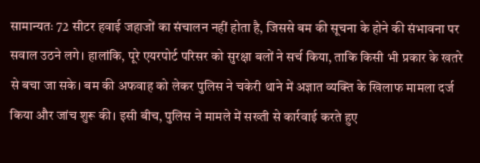सामान्यतः 72 सीटर हवाई जहाजों का संचालन नहीं होता है, जिससे बम की सूचना के होने की संभावना पर सवाल उठने लगे। हालांकि, पूरे एयरपोर्ट परिसर को सुरक्षा बलों ने सर्च किया, ताकि किसी भी प्रकार के खतरे से बचा जा सके। बम की अफवाह को लेकर पुलिस ने चकेरी थाने में अज्ञात व्यक्ति के खिलाफ मामला दर्ज किया और जांच शुरू की। इसी बीच, पुलिस ने मामले में सख्ती से कार्रवाई करते हुए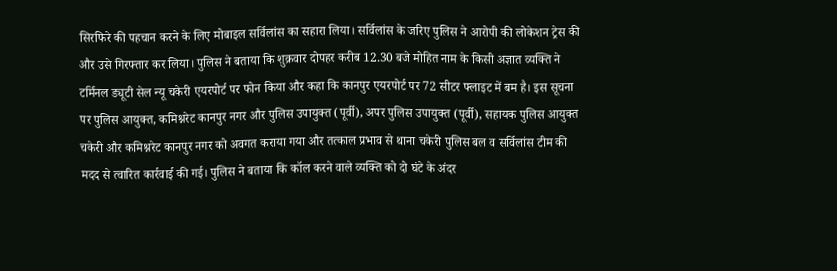सिरफिरे की पहचान करने के लिए मोबाइल सर्विलांस का सहारा लिया। सर्विलांस के जरिए पुलिस ने आरोपी की लोकेशन ट्रेस की और उसे गिरफ्तार कर लिया। पुलिस ने बताया कि शुक्रवार दोपहर करीब 12.30 बजे मोहित नाम के किसी अज्ञात व्यक्ति ने टर्मिनल ड्यूटी सेल न्यू चकेरी एयरपोर्ट पर फोन किया और कहा कि कानपुर एयरपोर्ट पर 72 सीटर फ्लाइट में बम है। इस सूचना पर पुलिस आयुक्त, कमिश्नरेट कानपुर नगर और पुलिस उपायुक्त (पूर्वी), अपर पुलिस उपायुक्त (पूर्वी), सहायक पुलिस आयुक्त चकेरी और कमिश्नरेट कानपुर नगर को अवगत कराया गया और तत्काल प्रभाव से थाना चकेरी पुलिस बल व सर्विलांस टीम की मदद से त्वारित कार्रवाई की गई। पुलिस ने बताया कि कॉल करने वाले व्यक्ति को दो घंटे के अंदर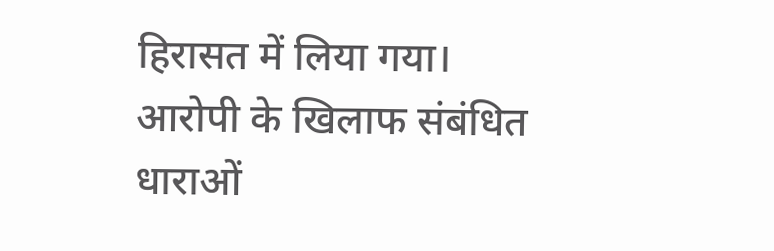हिरासत में लिया गया। आरोपी के खिलाफ संबंधित धाराओं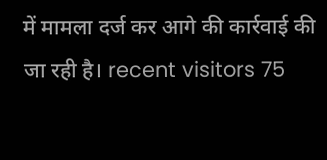में मामला दर्ज कर आगे की कार्रवाई की जा रही है। recent visitors 75